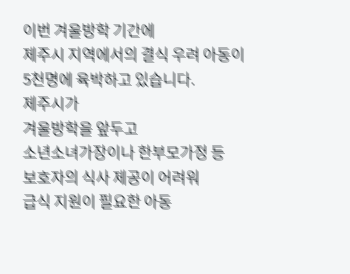이번 겨울방학 기간에
제주시 지역에서의 결식 우려 아동이 5천명에 육박하고 있습니다.
제주시가
겨울방학을 앞두고
소년소녀가장이나 한부모가정 등
보호자의 식사 제공이 어려워
급식 지원이 필요한 아동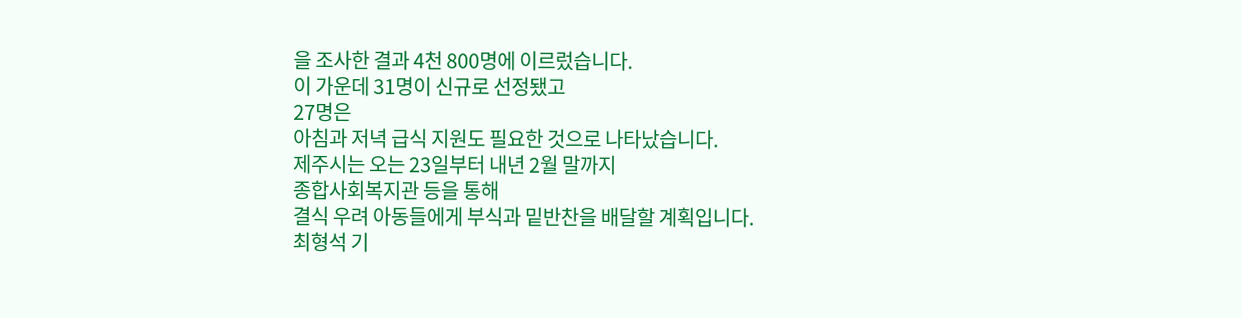을 조사한 결과 4천 800명에 이르렀습니다.
이 가운데 31명이 신규로 선정됐고
27명은
아침과 저녁 급식 지원도 필요한 것으로 나타났습니다.
제주시는 오는 23일부터 내년 2월 말까지
종합사회복지관 등을 통해
결식 우려 아동들에게 부식과 밑반찬을 배달할 계획입니다.
최형석 기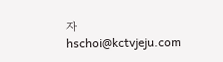자
hschoi@kctvjeju.com